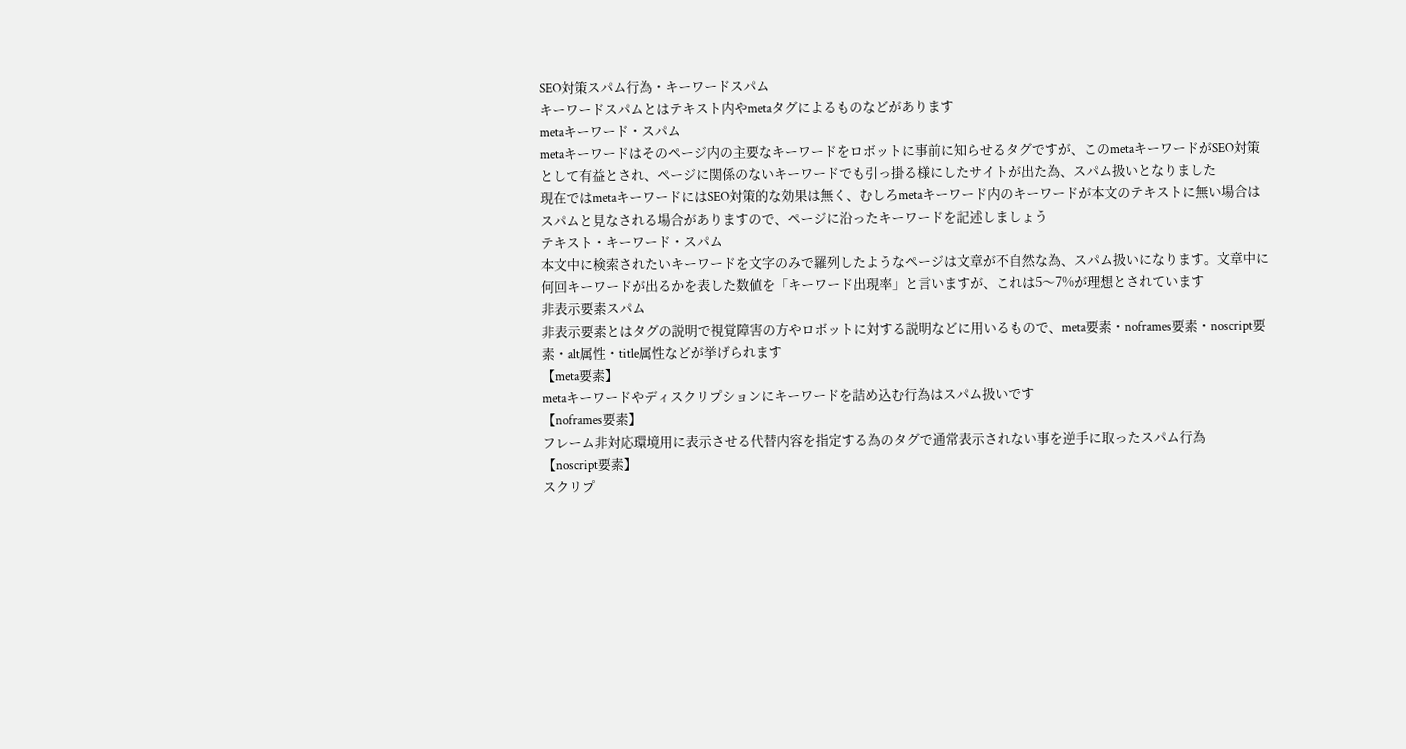SEO対策スパム行為・キーワードスパム
キーワードスパムとはテキスト内やmetaタグによるものなどがあります
metaキーワード・スパム
metaキーワードはそのページ内の主要なキーワードをロボットに事前に知らせるタグですが、このmetaキーワードがSEO対策として有益とされ、ページに関係のないキーワードでも引っ掛る様にしたサイトが出た為、スパム扱いとなりました
現在ではmetaキーワードにはSEO対策的な効果は無く、むしろmetaキーワード内のキーワードが本文のテキストに無い場合はスパムと見なされる場合がありますので、ページに沿ったキーワードを記述しましょう
テキスト・キーワード・スパム
本文中に検索されたいキーワードを文字のみで羅列したようなページは文章が不自然な為、スパム扱いになります。文章中に何回キーワードが出るかを表した数値を「キーワード出現率」と言いますが、これは5〜7%が理想とされています
非表示要素スパム
非表示要素とはタグの説明で視覚障害の方やロボットに対する説明などに用いるもので、meta要素・noframes要素・noscript要素・alt属性・title属性などが挙げられます
【meta要素】
metaキーワードやディスクリプションにキーワードを詰め込む行為はスパム扱いです
【noframes要素】
フレーム非対応環境用に表示させる代替内容を指定する為のタグで通常表示されない事を逆手に取ったスパム行為
【noscript要素】
スクリプ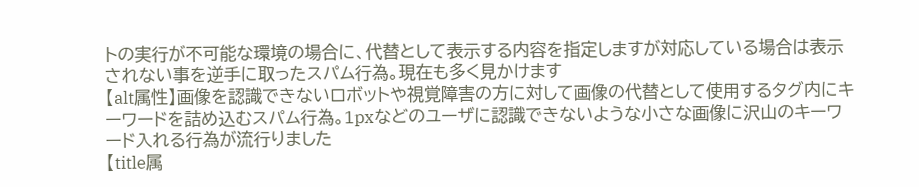トの実行が不可能な環境の場合に、代替として表示する内容を指定しますが対応している場合は表示されない事を逆手に取ったスパム行為。現在も多く見かけます
【alt属性】画像を認識できないロボットや視覚障害の方に対して画像の代替として使用するタグ内にキーワードを詰め込むスパム行為。1pxなどのユーザに認識できないような小さな画像に沢山のキーワード入れる行為が流行りました
【title属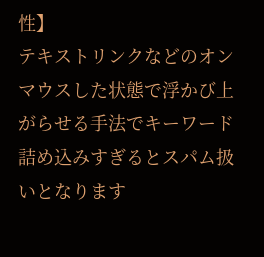性】
テキストリンクなどのオンマウスした状態で浮かび上がらせる手法でキーワード詰め込みすぎるとスパム扱いとなります